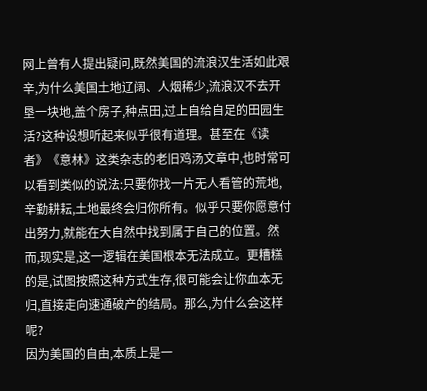网上曾有人提出疑问,既然美国的流浪汉生活如此艰辛,为什么美国土地辽阔、人烟稀少,流浪汉不去开垦一块地,盖个房子,种点田,过上自给自足的田园生活?这种设想听起来似乎很有道理。甚至在《读者》《意林》这类杂志的老旧鸡汤文章中,也时常可以看到类似的说法:只要你找一片无人看管的荒地,辛勤耕耘,土地最终会归你所有。似乎只要你愿意付出努力,就能在大自然中找到属于自己的位置。然而,现实是,这一逻辑在美国根本无法成立。更糟糕的是,试图按照这种方式生存,很可能会让你血本无归,直接走向速通破产的结局。那么,为什么会这样呢?
因为美国的自由,本质上是一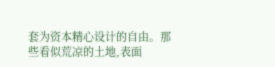套为资本精心设计的自由。那些看似荒凉的土地,表面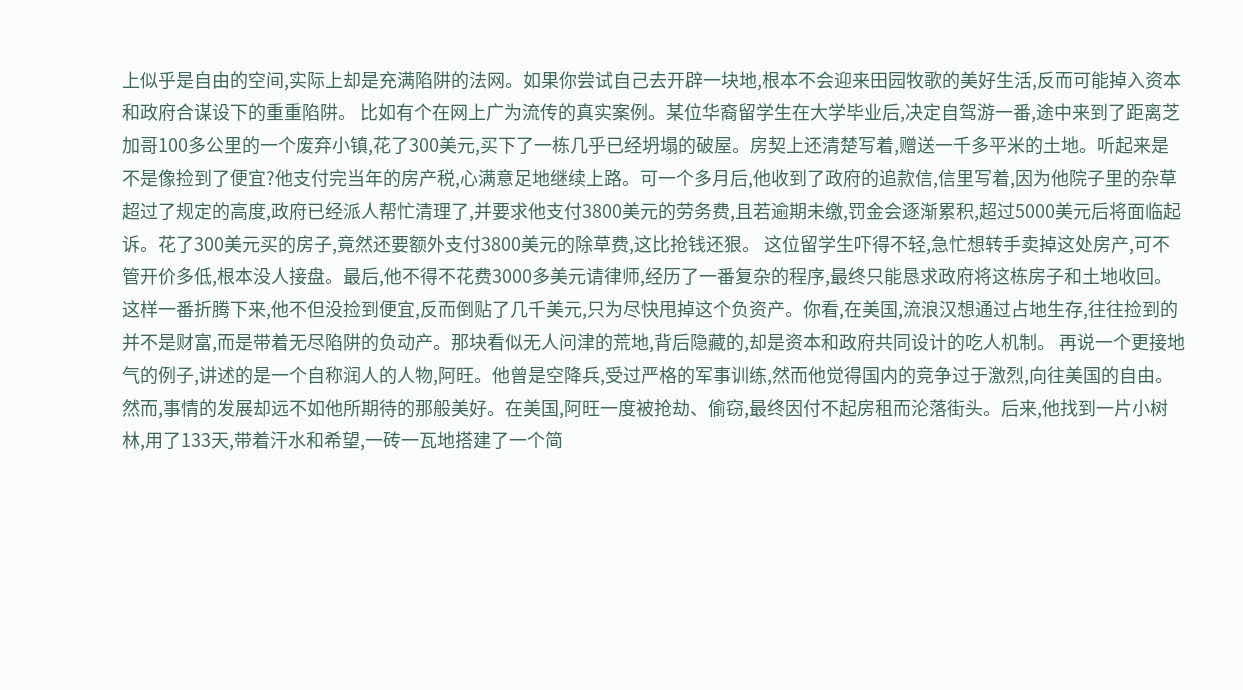上似乎是自由的空间,实际上却是充满陷阱的法网。如果你尝试自己去开辟一块地,根本不会迎来田园牧歌的美好生活,反而可能掉入资本和政府合谋设下的重重陷阱。 比如有个在网上广为流传的真实案例。某位华裔留学生在大学毕业后,决定自驾游一番,途中来到了距离芝加哥100多公里的一个废弃小镇,花了300美元,买下了一栋几乎已经坍塌的破屋。房契上还清楚写着,赠送一千多平米的土地。听起来是不是像捡到了便宜?他支付完当年的房产税,心满意足地继续上路。可一个多月后,他收到了政府的追款信,信里写着,因为他院子里的杂草超过了规定的高度,政府已经派人帮忙清理了,并要求他支付3800美元的劳务费,且若逾期未缴,罚金会逐渐累积,超过5000美元后将面临起诉。花了300美元买的房子,竟然还要额外支付3800美元的除草费,这比抢钱还狠。 这位留学生吓得不轻,急忙想转手卖掉这处房产,可不管开价多低,根本没人接盘。最后,他不得不花费3000多美元请律师,经历了一番复杂的程序,最终只能恳求政府将这栋房子和土地收回。这样一番折腾下来,他不但没捡到便宜,反而倒贴了几千美元,只为尽快甩掉这个负资产。你看,在美国,流浪汉想通过占地生存,往往捡到的并不是财富,而是带着无尽陷阱的负动产。那块看似无人问津的荒地,背后隐藏的,却是资本和政府共同设计的吃人机制。 再说一个更接地气的例子,讲述的是一个自称润人的人物,阿旺。他曾是空降兵,受过严格的军事训练,然而他觉得国内的竞争过于激烈,向往美国的自由。然而,事情的发展却远不如他所期待的那般美好。在美国,阿旺一度被抢劫、偷窃,最终因付不起房租而沦落街头。后来,他找到一片小树林,用了133天,带着汗水和希望,一砖一瓦地搭建了一个简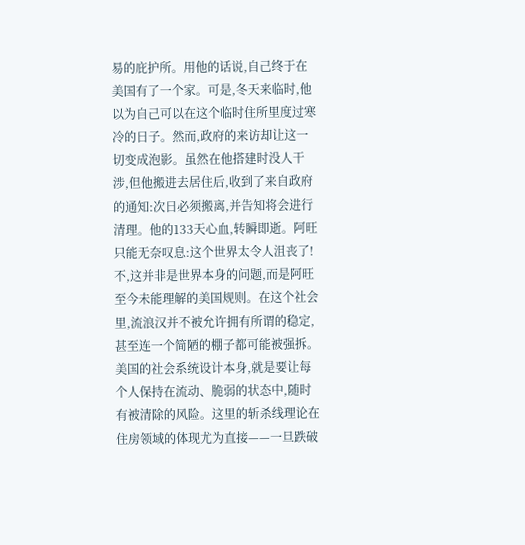易的庇护所。用他的话说,自己终于在美国有了一个家。可是,冬天来临时,他以为自己可以在这个临时住所里度过寒冷的日子。然而,政府的来访却让这一切变成泡影。虽然在他搭建时没人干涉,但他搬进去居住后,收到了来自政府的通知:次日必须搬离,并告知将会进行清理。他的133天心血,转瞬即逝。阿旺只能无奈叹息:这个世界太令人沮丧了! 不,这并非是世界本身的问题,而是阿旺至今未能理解的美国规则。在这个社会里,流浪汉并不被允许拥有所谓的稳定,甚至连一个简陋的棚子都可能被强拆。美国的社会系统设计本身,就是要让每个人保持在流动、脆弱的状态中,随时有被清除的风险。这里的斩杀线理论在住房领域的体现尤为直接——一旦跌破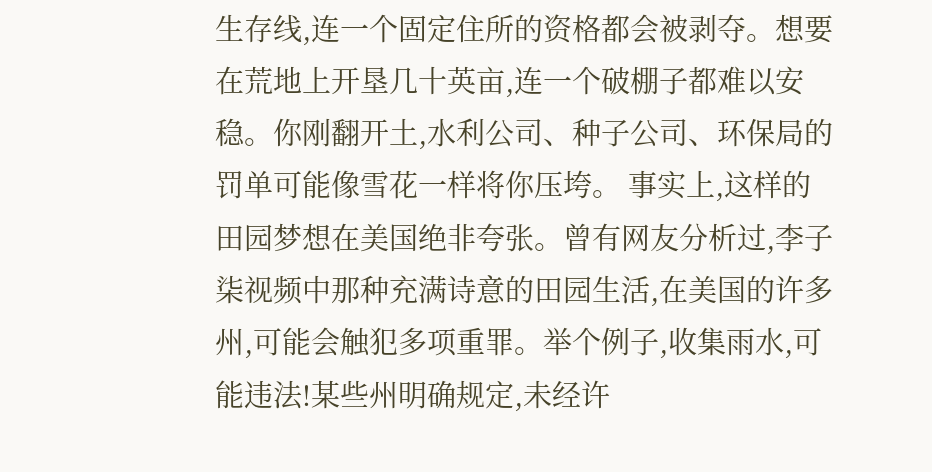生存线,连一个固定住所的资格都会被剥夺。想要在荒地上开垦几十英亩,连一个破棚子都难以安稳。你刚翻开土,水利公司、种子公司、环保局的罚单可能像雪花一样将你压垮。 事实上,这样的田园梦想在美国绝非夸张。曾有网友分析过,李子柒视频中那种充满诗意的田园生活,在美国的许多州,可能会触犯多项重罪。举个例子,收集雨水,可能违法!某些州明确规定,未经许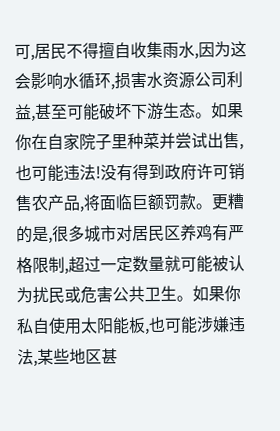可,居民不得擅自收集雨水,因为这会影响水循环,损害水资源公司利益,甚至可能破坏下游生态。如果你在自家院子里种菜并尝试出售,也可能违法!没有得到政府许可销售农产品,将面临巨额罚款。更糟的是,很多城市对居民区养鸡有严格限制,超过一定数量就可能被认为扰民或危害公共卫生。如果你私自使用太阳能板,也可能涉嫌违法,某些地区甚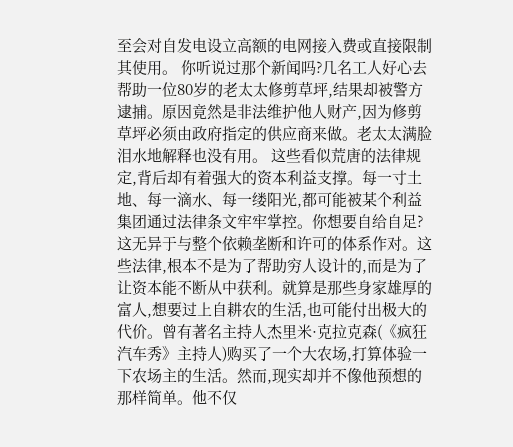至会对自发电设立高额的电网接入费或直接限制其使用。 你听说过那个新闻吗?几名工人好心去帮助一位80岁的老太太修剪草坪,结果却被警方逮捕。原因竟然是非法维护他人财产,因为修剪草坪必须由政府指定的供应商来做。老太太满脸泪水地解释也没有用。 这些看似荒唐的法律规定,背后却有着强大的资本利益支撑。每一寸土地、每一滴水、每一缕阳光,都可能被某个利益集团通过法律条文牢牢掌控。你想要自给自足?这无异于与整个依赖垄断和许可的体系作对。这些法律,根本不是为了帮助穷人设计的,而是为了让资本能不断从中获利。就算是那些身家雄厚的富人,想要过上自耕农的生活,也可能付出极大的代价。曾有著名主持人杰里米·克拉克森(《疯狂汽车秀》主持人)购买了一个大农场,打算体验一下农场主的生活。然而,现实却并不像他预想的那样简单。他不仅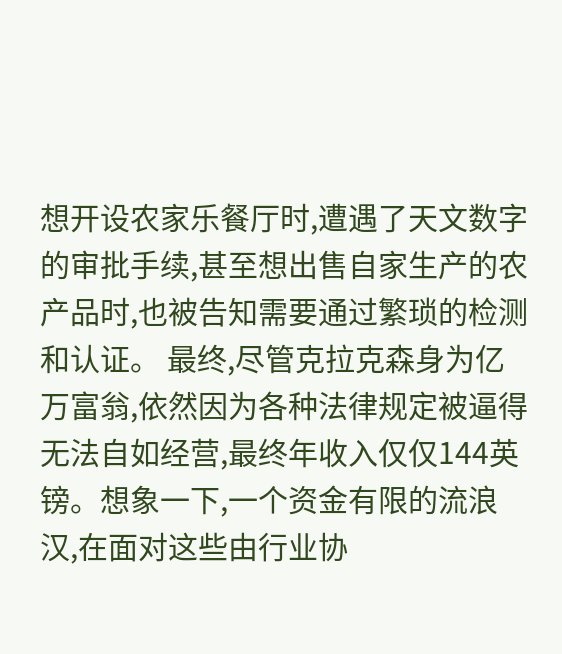想开设农家乐餐厅时,遭遇了天文数字的审批手续,甚至想出售自家生产的农产品时,也被告知需要通过繁琐的检测和认证。 最终,尽管克拉克森身为亿万富翁,依然因为各种法律规定被逼得无法自如经营,最终年收入仅仅144英镑。想象一下,一个资金有限的流浪汉,在面对这些由行业协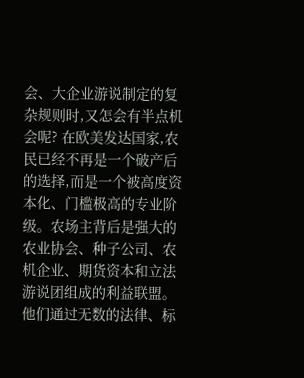会、大企业游说制定的复杂规则时,又怎会有半点机会呢? 在欧美发达国家,农民已经不再是一个破产后的选择,而是一个被高度资本化、门槛极高的专业阶级。农场主背后是强大的农业协会、种子公司、农机企业、期货资本和立法游说团组成的利益联盟。他们通过无数的法律、标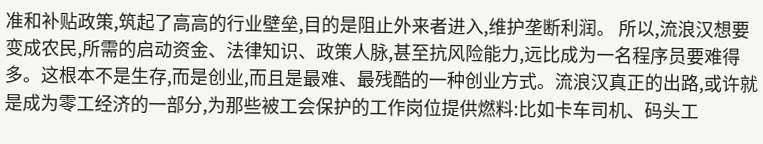准和补贴政策,筑起了高高的行业壁垒,目的是阻止外来者进入,维护垄断利润。 所以,流浪汉想要变成农民,所需的启动资金、法律知识、政策人脉,甚至抗风险能力,远比成为一名程序员要难得多。这根本不是生存,而是创业,而且是最难、最残酷的一种创业方式。流浪汉真正的出路,或许就是成为零工经济的一部分,为那些被工会保护的工作岗位提供燃料:比如卡车司机、码头工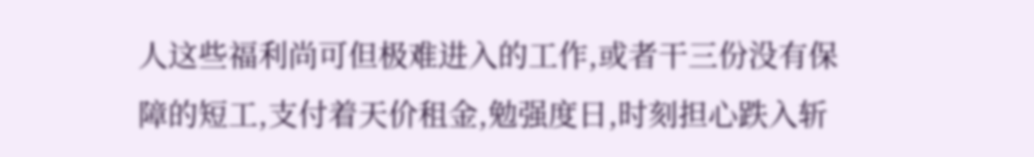人这些福利尚可但极难进入的工作,或者干三份没有保障的短工,支付着天价租金,勉强度日,时刻担心跌入斩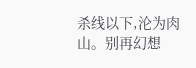杀线以下,沦为肉山。别再幻想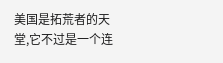美国是拓荒者的天堂,它不过是一个连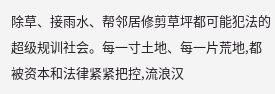除草、接雨水、帮邻居修剪草坪都可能犯法的超级规训社会。每一寸土地、每一片荒地,都被资本和法律紧紧把控,流浪汉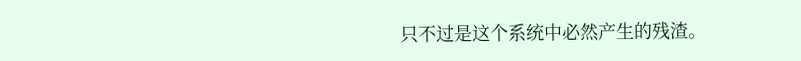只不过是这个系统中必然产生的残渣。